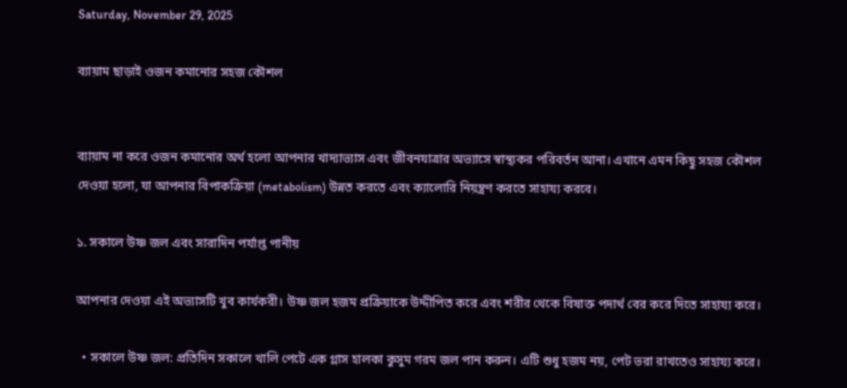Saturday, November 29, 2025

ব্যায়াম ছাড়াই ওজন কমানোর সহজ কৌশল


ব্যায়াম না করে ওজন কমানোর অর্থ হলো আপনার খাদ্যাভ্যাস এবং জীবনযাত্রার অভ্যাসে স্বাস্থ্যকর পরিবর্তন আনা। এখানে এমন কিছু সহজ কৌশল দেওয়া হলো, যা আপনার বিপাকক্রিয়া (metabolism) উন্নত করতে এবং ক্যালোরি নিয়ন্ত্রণ করতে সাহায্য করবে।

১. সকালে উষ্ণ জল এবং সারাদিন পর্যাপ্ত পানীয়

আপনার দেওয়া এই অভ্যাসটি খুব কার্যকরী। উষ্ণ জল হজম প্রক্রিয়াকে উদ্দীপিত করে এবং শরীর থেকে বিষাক্ত পদার্থ বের করে দিতে সাহায্য করে।

  • সকালে উষ্ণ জল: প্রতিদিন সকালে খালি পেটে এক গ্লাস হালকা কুসুম গরম জল পান করুন। এটি শুধু হজম নয়, পেট ভরা রাখতেও সাহায্য করে।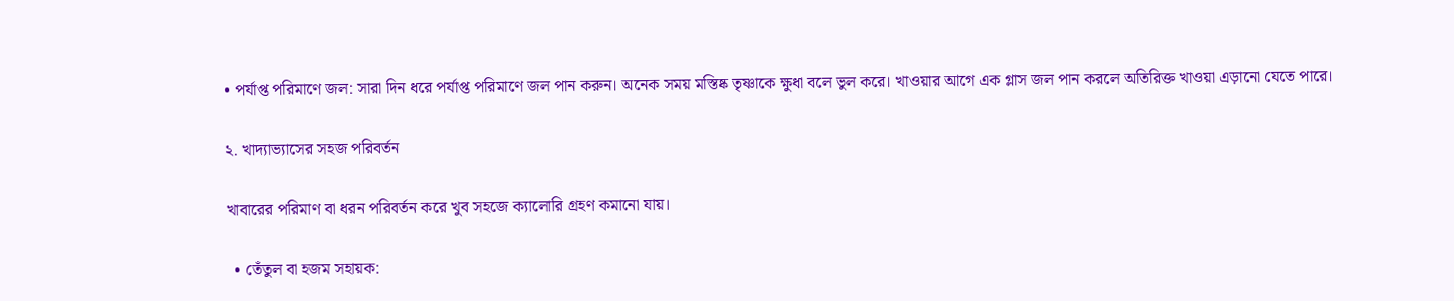• পর্যাপ্ত পরিমাণে জল: সারা দিন ধরে পর্যাপ্ত পরিমাণে জল পান করুন। অনেক সময় মস্তিষ্ক তৃষ্ণাকে ক্ষুধা বলে ভুল করে। খাওয়ার আগে এক গ্লাস জল পান করলে অতিরিক্ত খাওয়া এড়ানো যেতে পারে।

২. খাদ্যাভ্যাসের সহজ পরিবর্তন

খাবারের পরিমাণ বা ধরন পরিবর্তন করে খুব সহজে ক্যালোরি গ্রহণ কমানো যায়।

  • তেঁতুল বা হজম সহায়ক: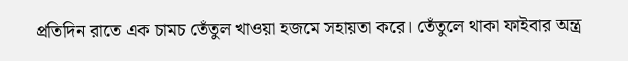প্রতিদিন রাতে এক চামচ তেঁতুল খাওয়া হজমে সহায়তা করে। তেঁতুলে থাকা ফাইবার অন্ত্র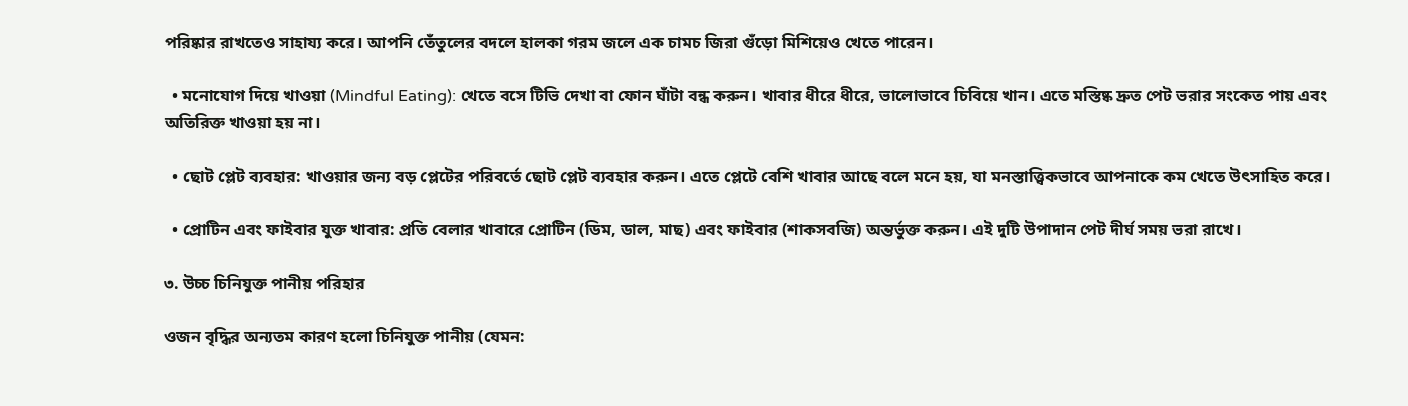পরিষ্কার রাখতেও সাহায্য করে। আপনি তেঁতুলের বদলে হালকা গরম জলে এক চামচ জিরা গুঁড়ো মিশিয়েও খেতে পারেন।

  • মনোযোগ দিয়ে খাওয়া (Mindful Eating): খেতে বসে টিভি দেখা বা ফোন ঘাঁটা বন্ধ করুন। খাবার ধীরে ধীরে, ভালোভাবে চিবিয়ে খান। এতে মস্তিষ্ক দ্রুত পেট ভরার সংকেত পায় এবং অতিরিক্ত খাওয়া হয় না।

  • ছোট প্লেট ব্যবহার: খাওয়ার জন্য বড় প্লেটের পরিবর্তে ছোট প্লেট ব্যবহার করুন। এতে প্লেটে বেশি খাবার আছে বলে মনে হয়, যা মনস্তাত্ত্বিকভাবে আপনাকে কম খেতে উৎসাহিত করে।

  • প্রোটিন এবং ফাইবার যুক্ত খাবার: প্রতি বেলার খাবারে প্রোটিন (ডিম, ডাল, মাছ) এবং ফাইবার (শাকসবজি) অন্তর্ভুক্ত করুন। এই দুটি উপাদান পেট দীর্ঘ সময় ভরা রাখে।

৩. উচ্চ চিনিযুক্ত পানীয় পরিহার

ওজন বৃদ্ধির অন্যতম কারণ হলো চিনিযুক্ত পানীয় (যেমন: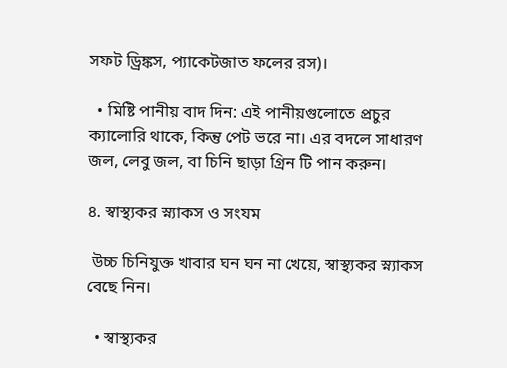সফট ড্রিঙ্কস, প্যাকেটজাত ফলের রস)।

  • মিষ্টি পানীয় বাদ দিন: এই পানীয়গুলোতে প্রচুর ক্যালোরি থাকে, কিন্তু পেট ভরে না। এর বদলে সাধারণ জল, লেবু জল, বা চিনি ছাড়া গ্রিন টি পান করুন।

৪. স্বাস্থ্যকর স্ন্যাকস ও সংযম

 উচ্চ চিনিযুক্ত খাবার ঘন ঘন না খেয়ে, স্বাস্থ্যকর স্ন্যাকস বেছে নিন।

  • স্বাস্থ্যকর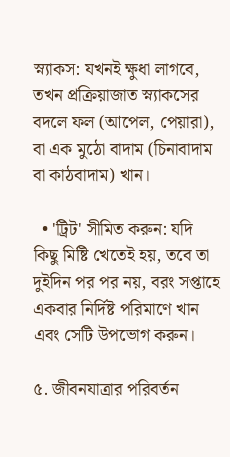স্ন্যাকস: যখনই ক্ষুধা লাগবে, তখন প্রক্রিয়াজাত স্ন্যাকসের বদলে ফল (আপেল, পেয়ারা), বা এক মুঠো বাদাম (চিনাবাদাম বা কাঠবাদাম) খান।

  • 'ট্রিট' সীমিত করুন: যদি কিছু মিষ্টি খেতেই হয়, তবে তা দুইদিন পর পর নয়, বরং সপ্তাহে একবার নির্দিষ্ট পরিমাণে খান এবং সেটি উপভোগ করুন।

৫. জীবনযাত্রার পরিবর্তন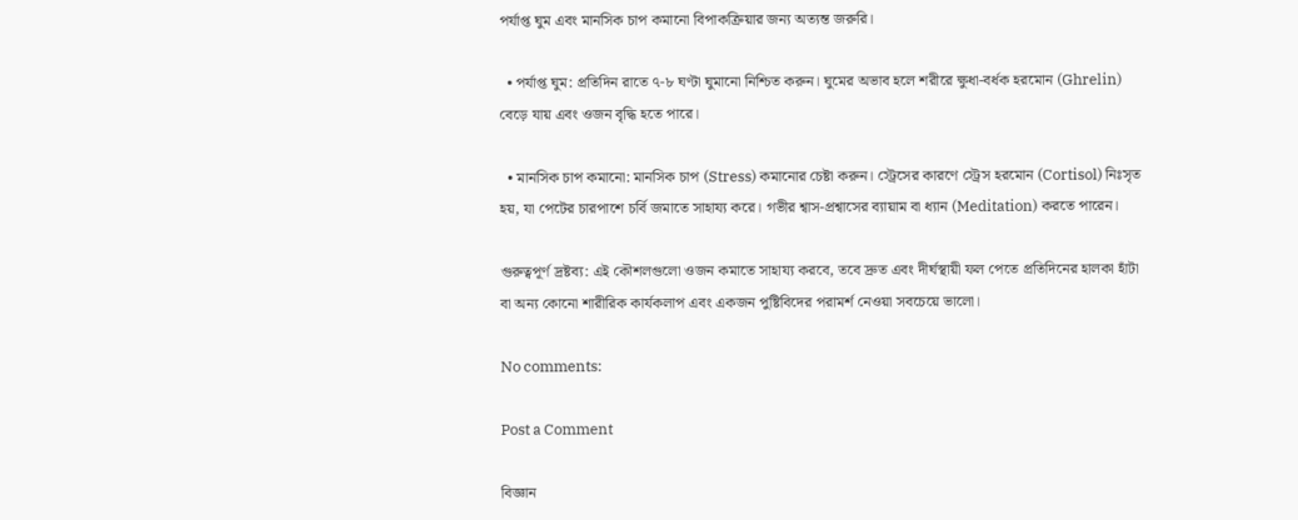পর্যাপ্ত ঘুম এবং মানসিক চাপ কমানো বিপাকক্রিয়ার জন্য অত্যন্ত জরুরি।

  • পর্যাপ্ত ঘুম: প্রতিদিন রাতে ৭-৮ ঘণ্টা ঘুমানো নিশ্চিত করুন। ঘুমের অভাব হলে শরীরে ক্ষুধা-বর্ধক হরমোন (Ghrelin) বেড়ে যায় এবং ওজন বৃদ্ধি হতে পারে।

  • মানসিক চাপ কমানো: মানসিক চাপ (Stress) কমানোর চেষ্টা করুন। স্ট্রেসের কারণে স্ট্রেস হরমোন (Cortisol) নিঃসৃত হয়, যা পেটের চারপাশে চর্বি জমাতে সাহায্য করে। গভীর শ্বাস-প্রশ্বাসের ব্যায়াম বা ধ্যান (Meditation) করতে পারেন।

গুরুত্বপূর্ণ দ্রষ্টব্য: এই কৌশলগুলো ওজন কমাতে সাহায্য করবে, তবে দ্রুত এবং দীর্ঘস্থায়ী ফল পেতে প্রতিদিনের হালকা হাঁটা বা অন্য কোনো শারীরিক কার্যকলাপ এবং একজন পুষ্টিবিদের পরামর্শ নেওয়া সবচেয়ে ভালো।

No comments:

Post a Comment

বিজ্ঞান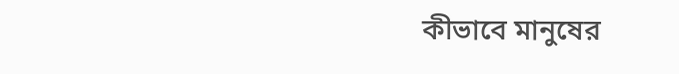কীভাবে মানুষের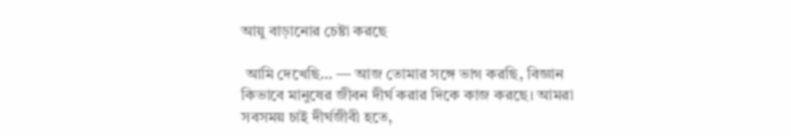আয়ু বাড়ানোর চেষ্টা করছে

 আমি দেখেছি… — আজ তোমার সঙ্গে ভাগ করছি, বিজ্ঞান কিভাবে মানুষের জীবন দীর্ঘ করার দিকে কাজ করছে। আমরা সবসময় চাই দীর্ঘজীবী হতে,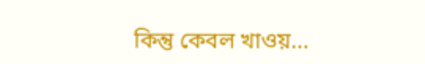কিন্তু কেবল খাওয়...